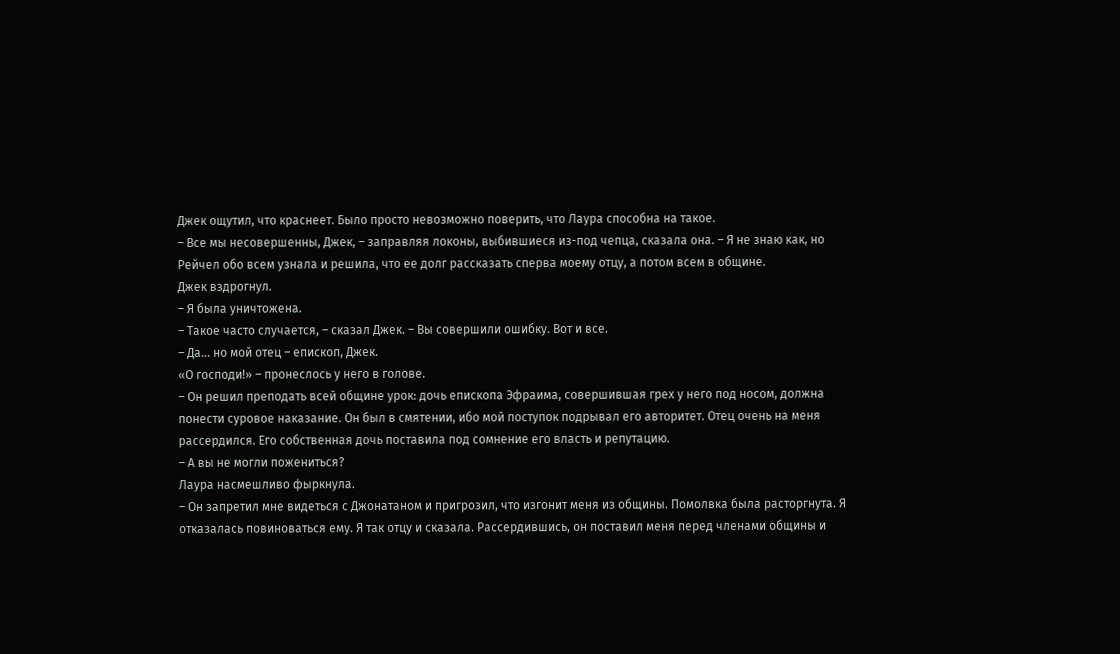Джек ощутил, что краснеет. Было просто невозможно поверить, что Лаура способна на такое.
– Все мы несовершенны, Джек, – заправляя локоны, выбившиеся из-под чепца, сказала она. – Я не знаю как, но Рейчел обо всем узнала и решила, что ее долг рассказать сперва моему отцу, а потом всем в общине.
Джек вздрогнул.
– Я была уничтожена.
– Такое часто случается, – сказал Джек. – Вы совершили ошибку. Вот и все.
– Да… но мой отец – епископ, Джек.
«О господи!» – пронеслось у него в голове.
– Он решил преподать всей общине урок: дочь епископа Эфраима, совершившая грех у него под носом, должна понести суровое наказание. Он был в смятении, ибо мой поступок подрывал его авторитет. Отец очень на меня рассердился. Его собственная дочь поставила под сомнение его власть и репутацию.
– А вы не могли пожениться?
Лаура насмешливо фыркнула.
– Он запретил мне видеться с Джонатаном и пригрозил, что изгонит меня из общины. Помолвка была расторгнута. Я отказалась повиноваться ему. Я так отцу и сказала. Рассердившись, он поставил меня перед членами общины и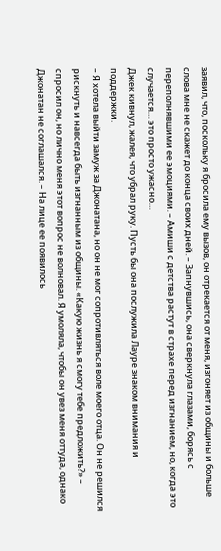заявил, что, поскольку я бросила ему вызов, он отрекается от меня, изгоняет из общины и больше слова мне не скажет до конца своих дней. – Запнувшись, она сверкнула глазами, борясь с переполнявшими ее эмоциями. – Амиши с детства растут в страхе перед изгнанием, но, когда это случается… это просто ужасно…
Джек кивнул, жалея, что убрал руку. Пусть бы она послужила Лауре знаком внимания и поддержки.
– Я хотела выйти замуж за Джонатана, но он не мог сопротивляться воле моего отца. Он не решился рискнуть и навсегда быть изгнанным из общины. «Какую жизнь я смогу тебе предложить?» – спросил он, но лично меня этот вопрос не волновал. Я умоляла, чтобы он увез меня оттуда, однако Джонатан не соглашался. – На лице ее появилось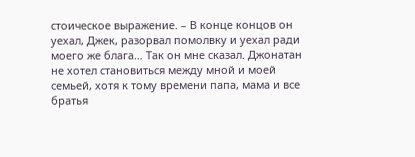стоическое выражение. – В конце концов он уехал, Джек, разорвал помолвку и уехал ради моего же блага… Так он мне сказал. Джонатан не хотел становиться между мной и моей семьей, хотя к тому времени папа, мама и все братья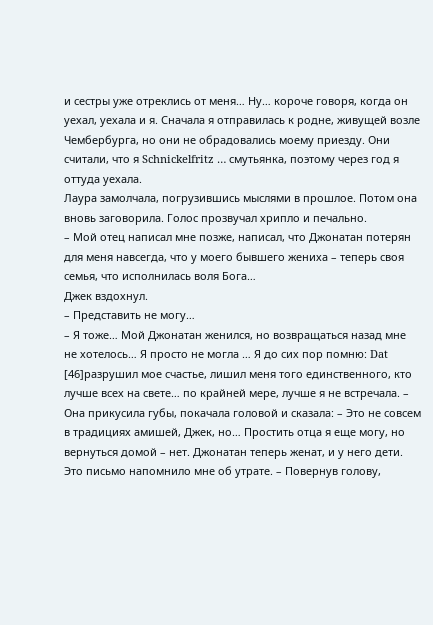и сестры уже отреклись от меня… Ну… короче говоря, когда он уехал, уехала и я. Сначала я отправилась к родне, живущей возле Чембербурга, но они не обрадовались моему приезду. Они считали, что я Schnickelfritz … смутьянка, поэтому через год я оттуда уехала.
Лаура замолчала, погрузившись мыслями в прошлое. Потом она вновь заговорила. Голос прозвучал хрипло и печально.
– Мой отец написал мне позже, написал, что Джонатан потерян для меня навсегда, что у моего бывшего жениха – теперь своя семья, что исполнилась воля Бога…
Джек вздохнул.
– Представить не могу…
– Я тоже… Мой Джонатан женился, но возвращаться назад мне не хотелось… Я просто не могла … Я до сих пор помню: Dat [46]разрушил мое счастье, лишил меня того единственного, кто лучше всех на свете… по крайней мере, лучше я не встречала. – Она прикусила губы, покачала головой и сказала: – Это не совсем в традициях амишей, Джек, но… Простить отца я еще могу, но вернуться домой – нет. Джонатан теперь женат, и у него дети. Это письмо напомнило мне об утрате. – Повернув голову,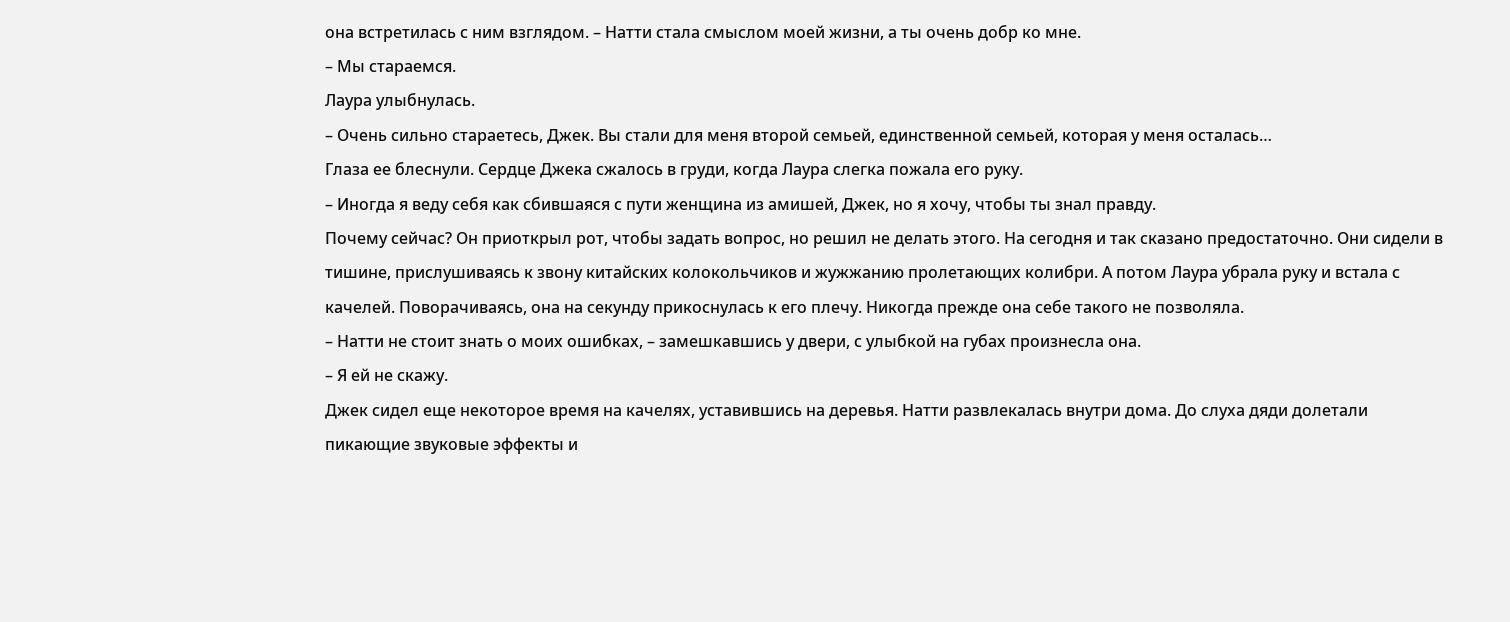она встретилась с ним взглядом. – Натти стала смыслом моей жизни, а ты очень добр ко мне.
– Мы стараемся.
Лаура улыбнулась.
– Очень сильно стараетесь, Джек. Вы стали для меня второй семьей, единственной семьей, которая у меня осталась…
Глаза ее блеснули. Сердце Джека сжалось в груди, когда Лаура слегка пожала его руку.
– Иногда я веду себя как сбившаяся с пути женщина из амишей, Джек, но я хочу, чтобы ты знал правду.
Почему сейчас? Он приоткрыл рот, чтобы задать вопрос, но решил не делать этого. На сегодня и так сказано предостаточно. Они сидели в тишине, прислушиваясь к звону китайских колокольчиков и жужжанию пролетающих колибри. А потом Лаура убрала руку и встала с качелей. Поворачиваясь, она на секунду прикоснулась к его плечу. Никогда прежде она себе такого не позволяла.
– Натти не стоит знать о моих ошибках, – замешкавшись у двери, с улыбкой на губах произнесла она.
– Я ей не скажу.
Джек сидел еще некоторое время на качелях, уставившись на деревья. Натти развлекалась внутри дома. До слуха дяди долетали пикающие звуковые эффекты и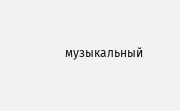музыкальный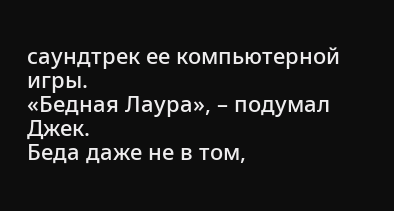саундтрек ее компьютерной игры.
«Бедная Лаура», – подумал Джек.
Беда даже не в том,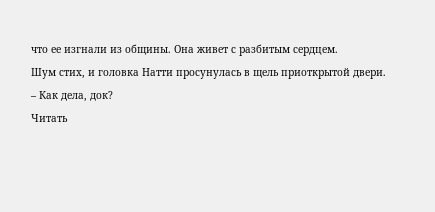что ее изгнали из общины. Она живет с разбитым сердцем.
Шум стих, и головка Натти просунулась в щель приоткрытой двери.
– Как дела, док?
Читать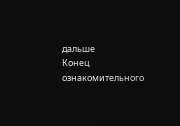дальше
Конец ознакомительного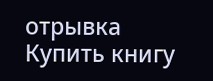отрывка
Купить книгу